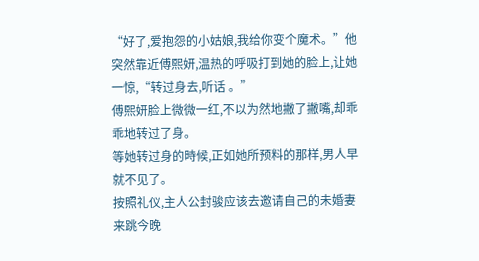“好了,爱抱怨的小姑娘,我给你变个魔术。”他突然靠近傅熙妍,温热的呼吸打到她的脸上,让她一惊,“转过身去,听话 。”
傅熙妍脸上微微一红,不以为然地撇了撇嘴,却乖乖地转过了身。
等她转过身的時候,正如她所预料的那样,男人早就不见了。
按照礼仪,主人公封骏应该去邀请自己的未婚妻来跳今晚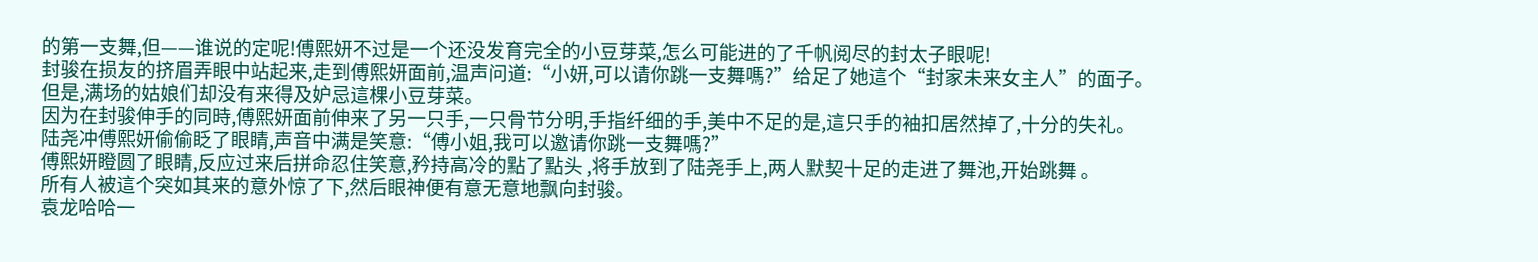的第一支舞,但——谁说的定呢!傅熙妍不过是一个还没发育完全的小豆芽菜,怎么可能进的了千帆阅尽的封太子眼呢!
封骏在损友的挤眉弄眼中站起来,走到傅熙妍面前,温声问道:“小妍,可以请你跳一支舞嗎?”给足了她這个“封家未来女主人”的面子。
但是,满场的姑娘们却没有来得及妒忌這棵小豆芽菜。
因为在封骏伸手的同時,傅熙妍面前伸来了另一只手,一只骨节分明,手指纤细的手,美中不足的是,這只手的袖扣居然掉了,十分的失礼。
陆尧冲傅熙妍偷偷眨了眼睛,声音中满是笑意:“傅小姐,我可以邀请你跳一支舞嗎?”
傅熙妍瞪圆了眼睛,反应过来后拼命忍住笑意,矜持高冷的點了點头 ,将手放到了陆尧手上,两人默契十足的走进了舞池,开始跳舞 。
所有人被這个突如其来的意外惊了下,然后眼神便有意无意地飘向封骏。
袁龙哈哈一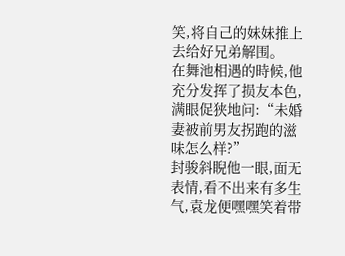笑,将自己的妹妹推上去给好兄弟解围。
在舞池相遇的時候,他充分发挥了损友本色,满眼促狭地问:“未婚妻被前男友拐跑的滋味怎么样?”
封骏斜睨他一眼,面无表情,看不出来有多生气,袁龙便嘿嘿笑着带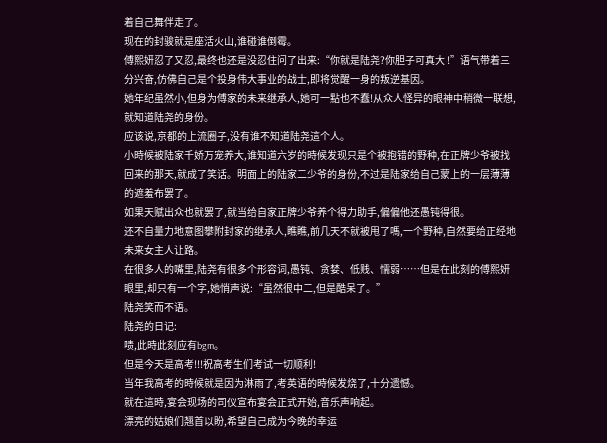着自己舞伴走了。
现在的封骏就是座活火山,谁碰谁倒霉。
傅熙妍忍了又忍,最终也还是没忍住问了出来:“你就是陆尧?你胆子可真大 !”语气带着三分兴奋,仿佛自己是个投身伟大事业的战士,即将觉醒一身的叛逆基因。
她年纪虽然小,但身为傅家的未来继承人,她可一點也不蠢!从众人怪异的眼神中稍微一联想,就知道陆尧的身份。
应该说,京都的上流圈子,没有谁不知道陆尧這个人。
小時候被陆家千娇万宠养大,谁知道六岁的時候发现只是个被抱错的野种,在正牌少爷被找回来的那天,就成了笑话。明面上的陆家二少爷的身份,不过是陆家给自己蒙上的一层薄薄的遮羞布罢了。
如果天赋出众也就罢了,就当给自家正牌少爷养个得力助手,偏偏他还愚钝得很。
还不自量力地意图攀附封家的继承人,瞧瞧,前几天不就被甩了嗎,一个野种,自然要给正经地未来女主人让路。
在很多人的嘴里,陆尧有很多个形容词,愚钝、贪婪、低贱、懦弱……但是在此刻的傅熙妍眼里,却只有一个字,她悄声说:“虽然很中二,但是酷呆了。”
陆尧笑而不语。
陆尧的日记:
啧,此時此刻应有bgm。
但是今天是高考!!!祝高考生们考试一切顺利!
当年我高考的時候就是因为淋雨了,考英语的時候发烧了,十分遗憾。
就在這時,宴会现场的司仪宣布宴会正式开始,音乐声响起。
漂亮的姑娘们翘首以盼,希望自己成为今晚的幸运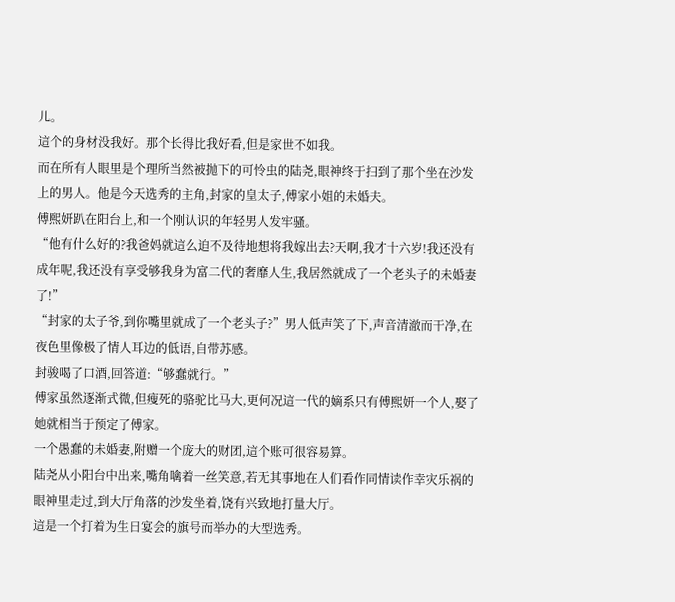儿。
這个的身材没我好。那个长得比我好看,但是家世不如我。
而在所有人眼里是个理所当然被抛下的可怜虫的陆尧,眼神终于扫到了那个坐在沙发上的男人。他是今天选秀的主角,封家的皇太子,傅家小姐的未婚夫。
傅熙妍趴在阳台上,和一个刚认识的年轻男人发牢骚。
“他有什么好的?我爸妈就這么迫不及待地想将我嫁出去?天啊,我才十六岁!我还没有成年呢,我还没有享受够我身为富二代的奢靡人生,我居然就成了一个老头子的未婚妻了!”
“封家的太子爷,到你嘴里就成了一个老头子?”男人低声笑了下,声音清澈而干净,在夜色里像极了情人耳边的低语,自带苏感。
封骏喝了口酒,回答道:“够蠢就行。”
傅家虽然逐渐式微,但瘦死的骆驼比马大,更何况這一代的嫡系只有傅熙妍一个人,娶了她就相当于预定了傅家。
一个愚蠢的未婚妻,附赠一个庞大的财团,這个账可很容易算。
陆尧从小阳台中出来,嘴角噙着一丝笑意,若无其事地在人们看作同情读作幸灾乐祸的眼神里走过,到大厅角落的沙发坐着,饶有兴致地打量大厅。
這是一个打着为生日宴会的旗号而举办的大型选秀。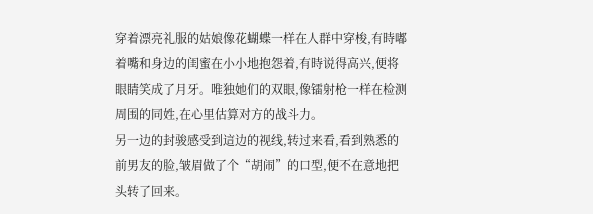穿着漂亮礼服的姑娘像花蝴蝶一样在人群中穿梭,有時嘟着嘴和身边的闺蜜在小小地抱怨着,有時说得高兴,便将眼睛笑成了月牙。唯独她们的双眼,像镭射枪一样在检测周围的同姓,在心里估算对方的战斗力。
另一边的封骏感受到這边的视线,转过来看,看到熟悉的前男友的脸,皱眉做了个“胡闹”的口型,便不在意地把头转了回来。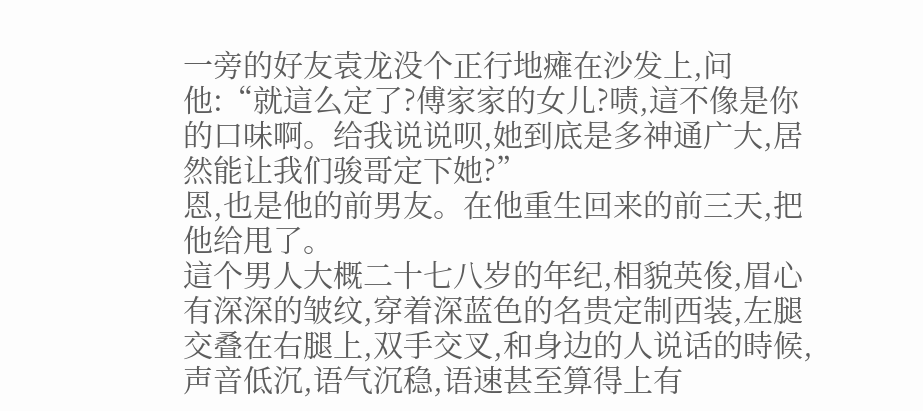一旁的好友袁龙没个正行地瘫在沙发上,问他:“就這么定了?傅家家的女儿?啧,這不像是你的口味啊。给我说说呗,她到底是多神通广大,居然能让我们骏哥定下她?”
恩,也是他的前男友。在他重生回来的前三天,把他给甩了。
這个男人大概二十七八岁的年纪,相貌英俊,眉心有深深的皱纹,穿着深蓝色的名贵定制西装,左腿交叠在右腿上,双手交叉,和身边的人说话的時候,声音低沉,语气沉稳,语速甚至算得上有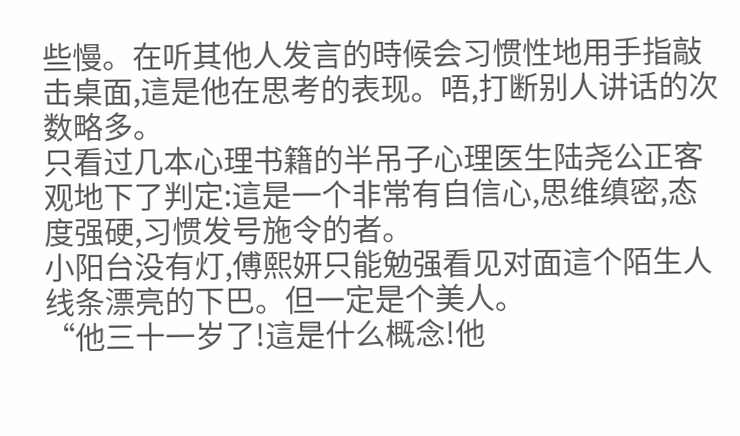些慢。在听其他人发言的時候会习惯性地用手指敲击桌面,這是他在思考的表现。唔,打断别人讲话的次数略多。
只看过几本心理书籍的半吊子心理医生陆尧公正客观地下了判定:這是一个非常有自信心,思维缜密,态度强硬,习惯发号施令的者。
小阳台没有灯,傅熙妍只能勉强看见对面這个陌生人线条漂亮的下巴。但一定是个美人。
“他三十一岁了!這是什么概念!他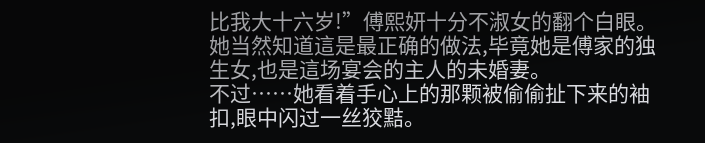比我大十六岁!”傅熙妍十分不淑女的翻个白眼。
她当然知道這是最正确的做法,毕竟她是傅家的独生女,也是這场宴会的主人的未婚妻。
不过……她看着手心上的那颗被偷偷扯下来的袖扣,眼中闪过一丝狡黠。